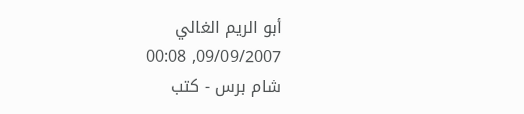أبو الريم الغالي
09/09/2007, 00:08
شام برس - كتب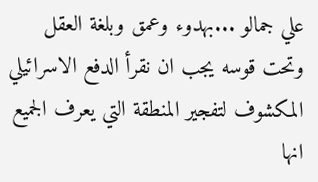علي جمالو ...بهدوء وعمق وبلغة العقل وتحت قوسه يجب ان نقرأ الدفع الاسرائيلي المكشوف لتفجير المنطقة التي يعرف الجميع انها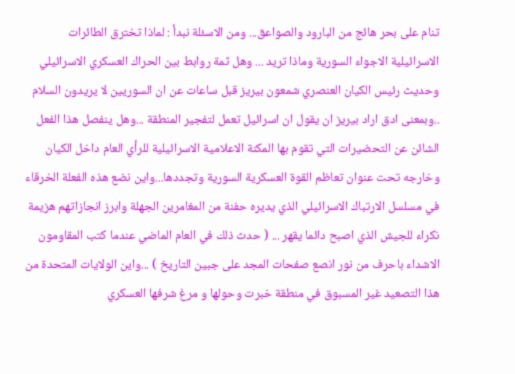تنام على بحر هائج من البارود والصواعق... ومن الاسئلة نبدأ : لماذا تخترق الطائرات الاسرائيلية الاجواء السورية وماذا تريد ... وهل ثمة روابط بين الحراك العسكري الاسرائيلي وحديث رئيس الكيان العنصري شمعون بيريز قبل ساعات عن ان السوريين لا يريدون السلام ..وبمعنى ادق اراد بيريز ان يقول ان اسرائيل تعمل لتفجير المنطقة ...وهل ينفصل هذا الفعل الشائن عن التحضيرات التي تقوم بها المكنة الاعلامية الاسرائيلية للرأي العام داخل الكيان وخارجه تحت عنوان تعاظم القوة العسكرية السورية وتجددها...واين نضع هذه الفعلة الخرقاء في مسلسل الارتباك الاسرائيلي الذي يديره حفنة من المغامرين الجهلة وابرز انجازاتهم هزيمة نكراء للجيش الذي اصبح دائما يقهر ... ( حدث ذلك في العام الماضي عندما كتب المقاومون الاشداء باحرف من نور انصع صفحات المجد على جبين التاريخ ) ...واين الولايات المتحدة من هذا التصعيد غير المسبوق في منطقة خبرت وحولها و مرغ شرفها العسكري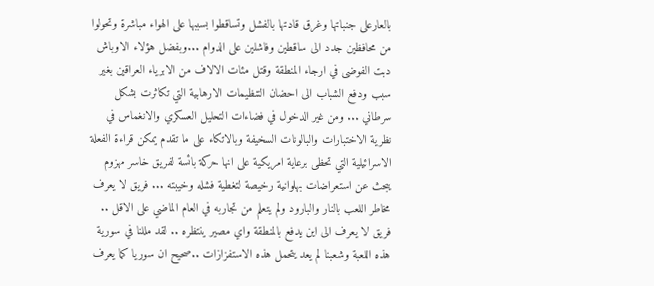بالعارعلى جنباتها وغرق قادتها بالفشل وتساقطوا بسببها على الهواء مباشرة وتحولوا من محافظين جدد الى ساقطين وفاشلين على الدوام ...وبفضل هؤلاء الاوباش دبت الفوضى في ارجاء المنطقة وقتل مئات الالاف من الابرياء العراقين بغير سبب ودفع الشباب الى احضان التنظيمات الارهابية التي تكاثرت بشكل سرطاني ... ومن غير الدخول في فضاءات التحليل العسكري والانغماس في نظرية الاختبارات والبالونات السخيفة وبالاتكاء على ما تقدم يمكن قراءة الفعلة الاسرائيلية التي تحظى برعاية امريكية على انها حركة بائسة لفريق خاسر مهزوم يبحث عن استعراضات بهلوانية رخيصة لتغطية فشله وخيبته ... فريق لا يعرف مخاطر اللعب بالنار والبارود ولم يتعلم من تجاربه في العام الماضي على الاقل .. فريق لا يعرف الى اين يدفع بالمنطقة واي مصير ينتظره .. لقد مللنا في سورية هذه اللعبة وشعبنا لم يعد يتحمل هذه الاستفزازات ..صحيح ان سوريا كما يعرف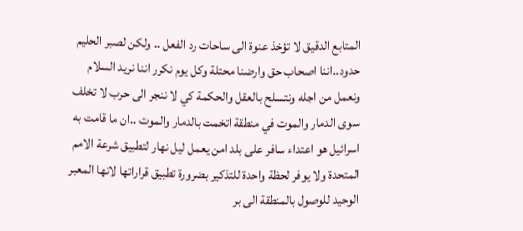المتابع الدقيق لا تؤخذ عنوة الى ساحات رد الفعل .. ولكن لصبر الحليم حدود..اننا اصحاب حق وارضنا محتلة وكل يوم نكرر اننا نريد السلام ونعمل من اجله ونتسلح بالعقل والحكمة كي لا ننجر الى حرب لا تخلف سوى الدمار والموت في منطقة اتخمت بالدمار والموت ..ان ما قامت به اسرائيل هو اعتداء سافر على بلد امن يعمل ليل نهار لتطبيق شرعة الامم المتحدة ولا يوفر لحظة واحدة للتذكير بضرورة تطبيق قراراتها لانها المعبر الوحيد للوصول بالمنطقة الى بر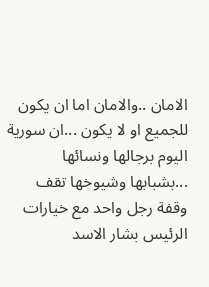الامان ..والامان اما ان يكون للجميع او لا يكون ...ان سورية اليوم برجالها ونسائها ...بشبابها وشيوخها تقف وقفة رجل واحد مع خيارات الرئيس بشار الاسد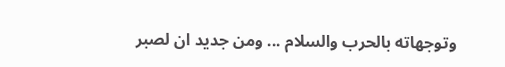وتوجهاته بالحرب والسلام ... ومن جديد ان لصبر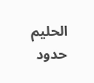الحليم حدود